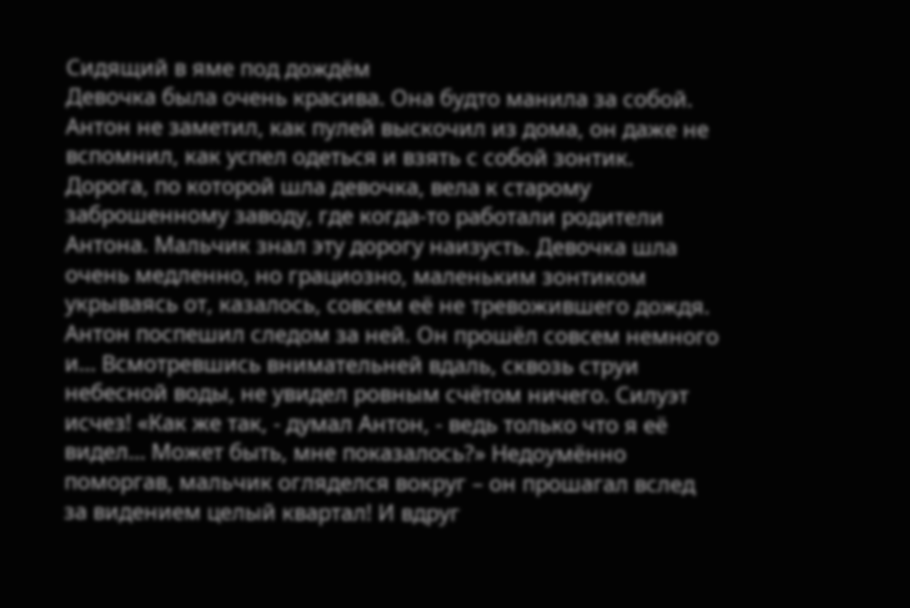Сидящий в яме под дождём
Девочка была очень красива. Она будто манила за собой. Антон не заметил, как пулей выскочил из дома, он даже не вспомнил, как успел одеться и взять с собой зонтик.
Дорога, по которой шла девочка, вела к старому заброшенному заводу, где когда-то работали родители Антона. Мальчик знал эту дорогу наизусть. Девочка шла очень медленно, но грациозно, маленьким зонтиком укрываясь от, казалось, совсем её не тревожившего дождя. Антон поспешил следом за ней. Он прошёл совсем немного и… Всмотревшись внимательней вдаль, сквозь струи небесной воды, не увидел ровным счётом ничего. Силуэт исчез! «Как же так, - думал Антон, - ведь только что я её видел… Может быть, мне показалось?» Недоумённо поморгав, мальчик огляделся вокруг – он прошагал вслед за видением целый квартал! И вдруг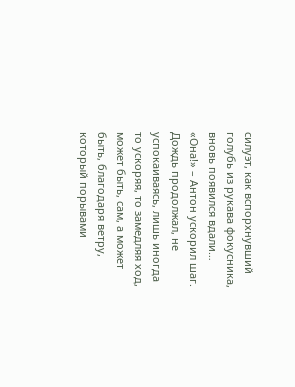силуэт, как вспорхнувший голубь из рукава фокусника, вновь появился вдали… «Она!» – Антон ускорил шаг.
Дождь продолжал, не успокаиваясь, лишь иногда то ускоряя, то замедляя ход, может быть, сам, а может быть, благодаря ветру, который порывами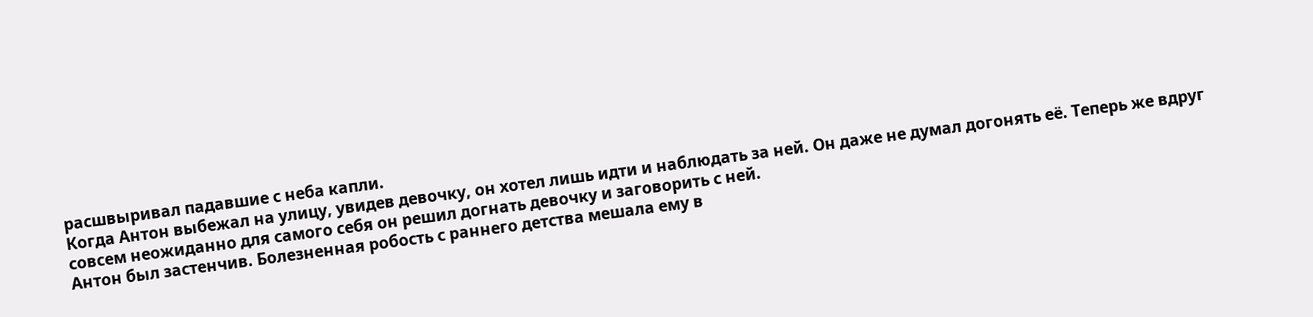расшвыривал падавшие с неба капли.
Когда Антон выбежал на улицу, увидев девочку, он хотел лишь идти и наблюдать за ней. Он даже не думал догонять её. Теперь же вдруг совсем неожиданно для самого себя он решил догнать девочку и заговорить с ней.
Антон был застенчив. Болезненная робость с раннего детства мешала ему в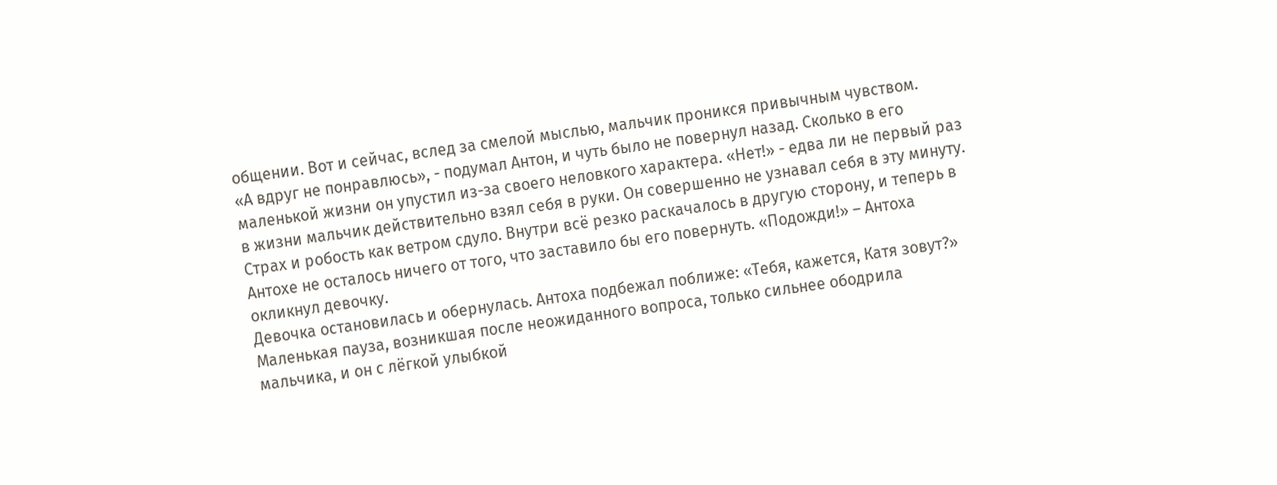общении. Вот и сейчас, вслед за смелой мыслью, мальчик проникся привычным чувством.
«А вдруг не понравлюсь», - подумал Антон, и чуть было не повернул назад. Сколько в его маленькой жизни он упустил из-за своего неловкого характера. «Нет!» - едва ли не первый раз в жизни мальчик действительно взял себя в руки. Он совершенно не узнавал себя в эту минуту. Страх и робость как ветром сдуло. Внутри всё резко раскачалось в другую сторону, и теперь в Антохе не осталось ничего от того, что заставило бы его повернуть. «Подожди!» – Антоха окликнул девочку.
Девочка остановилась и обернулась. Антоха подбежал поближе: «Тебя, кажется, Катя зовут?» Маленькая пауза, возникшая после неожиданного вопроса, только сильнее ободрила мальчика, и он с лёгкой улыбкой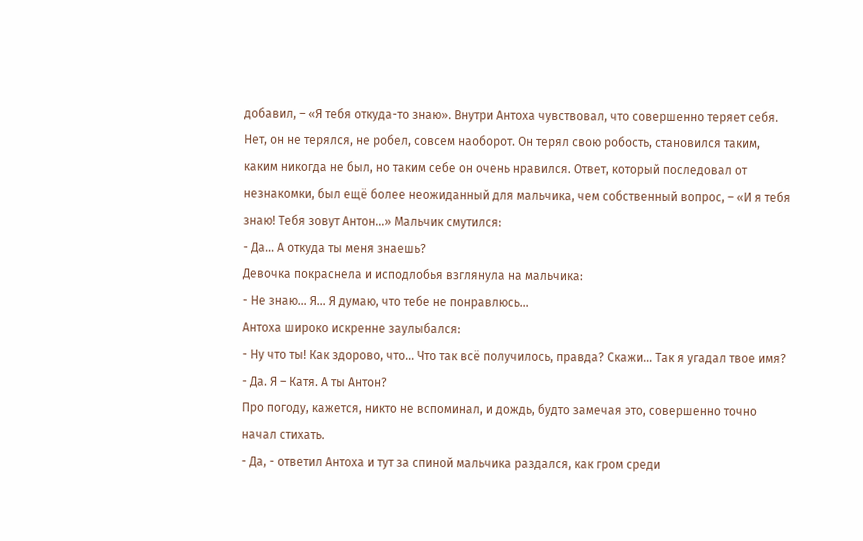добавил, – «Я тебя откуда-то знаю». Внутри Антоха чувствовал, что совершенно теряет себя. Нет, он не терялся, не робел, совсем наоборот. Он терял свою робость, становился таким, каким никогда не был, но таким себе он очень нравился. Ответ, который последовал от незнакомки, был ещё более неожиданный для мальчика, чем собственный вопрос, – «И я тебя знаю! Тебя зовут Антон...» Мальчик смутился:
- Да... А откуда ты меня знаешь?
Девочка покраснела и исподлобья взглянула на мальчика:
- Не знаю… Я… Я думаю, что тебе не понравлюсь…
Антоха широко искренне заулыбался:
- Ну что ты! Как здорово, что… Что так всё получилось, правда? Скажи… Так я угадал твое имя?
- Да. Я – Катя. А ты Антон?
Про погоду, кажется, никто не вспоминал, и дождь, будто замечая это, совершенно точно начал стихать.
- Да, - ответил Антоха и тут за спиной мальчика раздался, как гром среди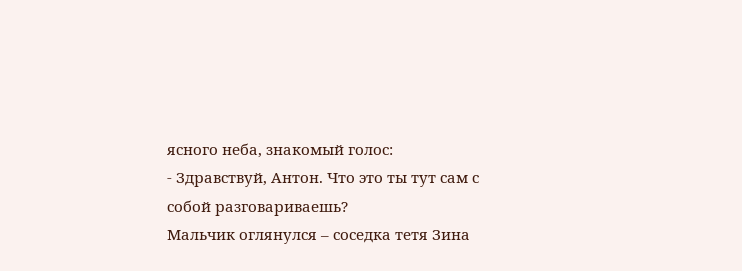ясного неба, знакомый голос:
- Здравствуй, Антон. Что это ты тут сам с собой разговариваешь?
Мальчик оглянулся – соседка тетя Зина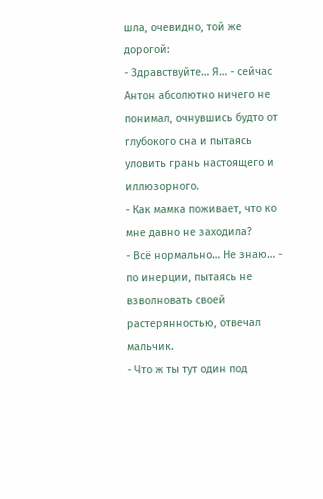шла, очевидно, той же дорогой:
- Здравствуйте… Я… - сейчас Антон абсолютно ничего не понимал, очнувшись будто от глубокого сна и пытаясь уловить грань настоящего и иллюзорного.
- Как мамка поживает, что ко мне давно не заходила?
- Всё нормально… Не знаю… - по инерции, пытаясь не взволновать своей растерянностью, отвечал мальчик.
- Что ж ты тут один под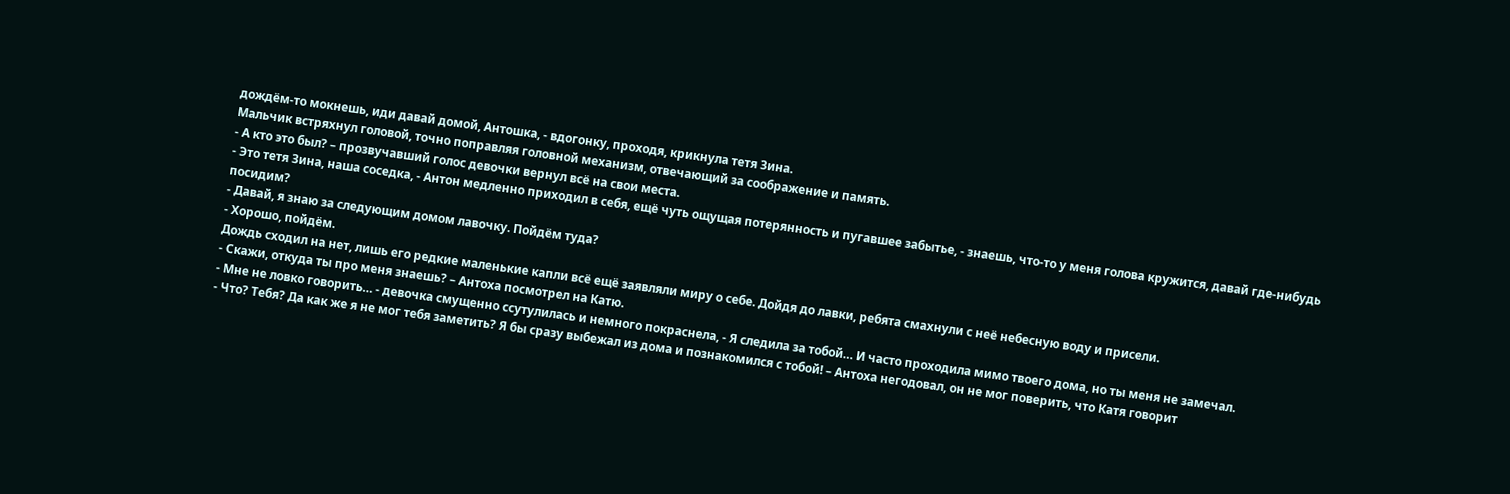дождём-то мокнешь, иди давай домой, Антошка, - вдогонку, проходя, крикнула тетя Зина.
Мальчик встряхнул головой, точно поправляя головной механизм, отвечающий за соображение и память.
- А кто это был? – прозвучавший голос девочки вернул всё на свои места.
- Это тетя Зина, наша соседка, - Антон медленно приходил в себя, ещё чуть ощущая потерянность и пугавшее забытье, - знаешь, что-то у меня голова кружится, давай где-нибудь посидим?
- Давай, я знаю за следующим домом лавочку. Пойдём туда?
- Хорошо, пойдём.
Дождь сходил на нет, лишь его редкие маленькие капли всё ещё заявляли миру о себе. Дойдя до лавки, ребята смахнули с неё небесную воду и присели.
- Скажи, откуда ты про меня знаешь? – Антоха посмотрел на Катю.
- Мне не ловко говорить… - девочка смущенно ссутулилась и немного покраснела, - Я следила за тобой… И часто проходила мимо твоего дома, но ты меня не замечал.
- Что? Тебя? Да как же я не мог тебя заметить? Я бы сразу выбежал из дома и познакомился с тобой! – Антоха негодовал, он не мог поверить, что Катя говорит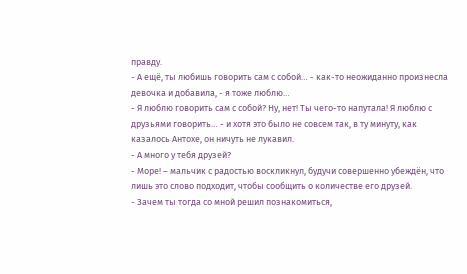правду.
- А ещё, ты любишь говорить сам с собой… - как-то неожиданно произнесла девочка и добавила, - я тоже люблю…
- Я люблю говорить сам с собой? Ну, нет! Ты чего-то напутала! Я люблю с друзьями говорить… - и хотя это было не совсем так, в ту минуту, как казалось Антохе, он ничуть не лукавил.
- А много у тебя друзей?
- Море! – мальчик с радостью воскликнул, будучи совершенно убеждён, что лишь это слово подходит, чтобы сообщить о количестве его друзей.
- Зачем ты тогда со мной решил познакомиться,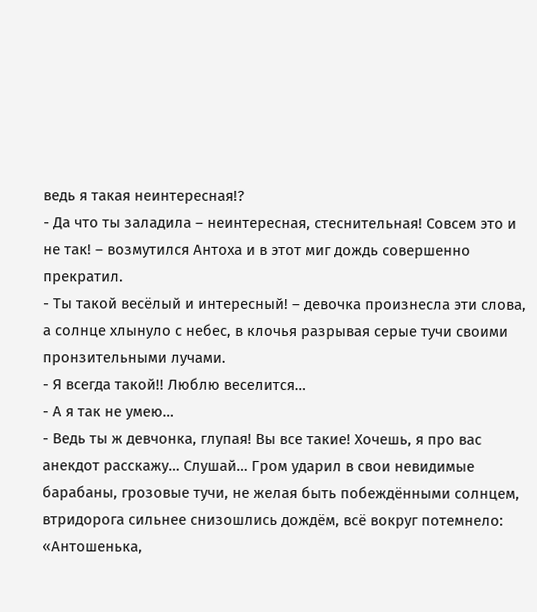ведь я такая неинтересная!?
- Да что ты заладила – неинтересная, стеснительная! Совсем это и не так! – возмутился Антоха и в этот миг дождь совершенно прекратил.
- Ты такой весёлый и интересный! – девочка произнесла эти слова, а солнце хлынуло с небес, в клочья разрывая серые тучи своими пронзительными лучами.
- Я всегда такой!! Люблю веселится…
- А я так не умею…
- Ведь ты ж девчонка, глупая! Вы все такие! Хочешь, я про вас анекдот расскажу… Слушай… Гром ударил в свои невидимые барабаны, грозовые тучи, не желая быть побеждёнными солнцем, втридорога сильнее снизошлись дождём, всё вокруг потемнело:
«Антошенька,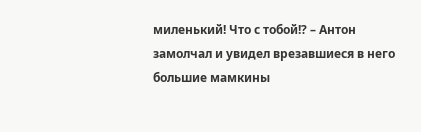миленький! Что с тобой!? – Антон замолчал и увидел врезавшиеся в него большие мамкины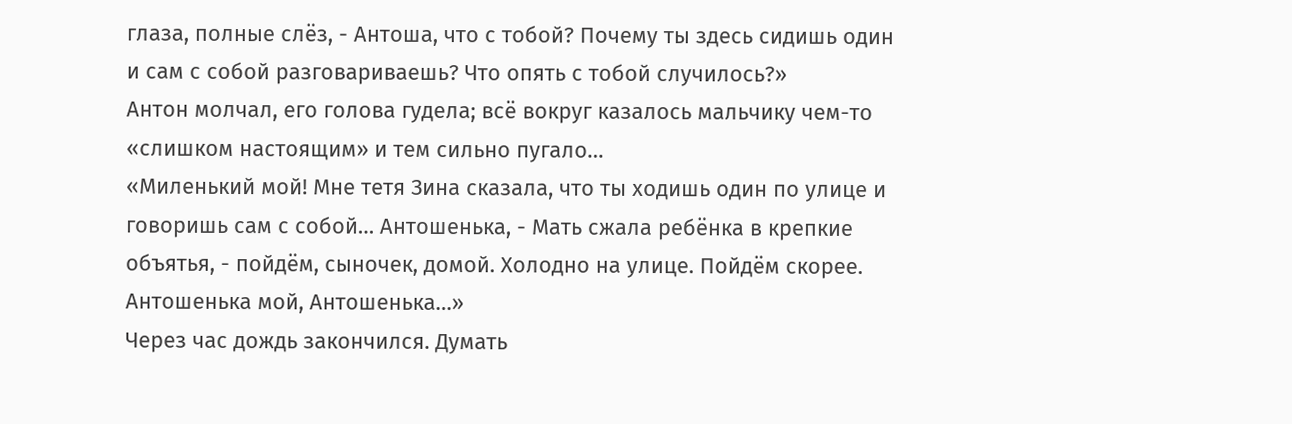глаза, полные слёз, - Антоша, что с тобой? Почему ты здесь сидишь один и сам с собой разговариваешь? Что опять с тобой случилось?»
Антон молчал, его голова гудела; всё вокруг казалось мальчику чем-то «слишком настоящим» и тем сильно пугало…
«Миленький мой! Мне тетя Зина сказала, что ты ходишь один по улице и говоришь сам с собой… Антошенька, - Мать сжала ребёнка в крепкие объятья, - пойдём, сыночек, домой. Холодно на улице. Пойдём скорее. Антошенька мой, Антошенька…»
Через час дождь закончился. Думать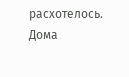расхотелось. Дома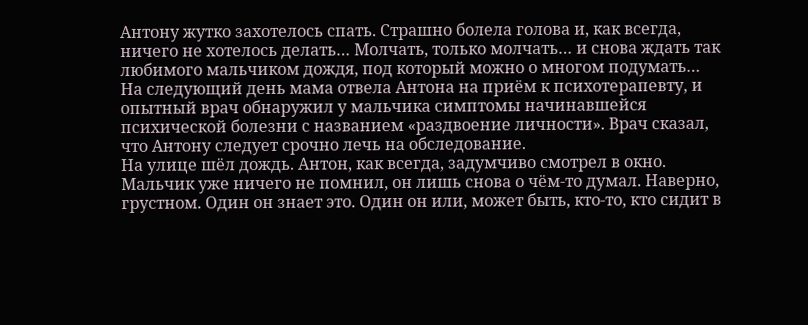Антону жутко захотелось спать. Страшно болела голова и, как всегда, ничего не хотелось делать… Молчать, только молчать… и снова ждать так любимого мальчиком дождя, под который можно о многом подумать…
На следующий день мама отвела Антона на приём к психотерапевту, и опытный врач обнаружил у мальчика симптомы начинавшейся психической болезни с названием «раздвоение личности». Врач сказал, что Антону следует срочно лечь на обследование.
На улице шёл дождь. Антон, как всегда, задумчиво смотрел в окно. Мальчик уже ничего не помнил, он лишь снова о чём-то думал. Наверно, грустном. Один он знает это. Один он или, может быть, кто-то, кто сидит в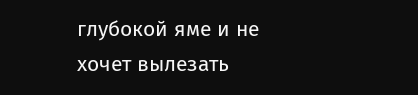глубокой яме и не хочет вылезать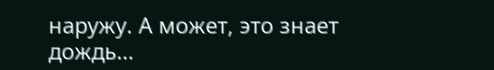наружу. А может, это знает дождь…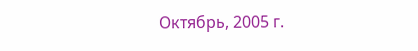Октябрь, 2005 г.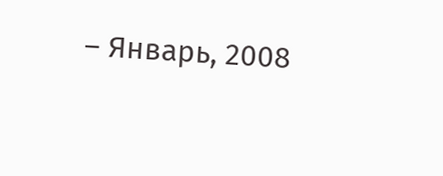– Январь, 2008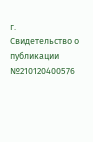г.
Свидетельство о публикации №210120400576